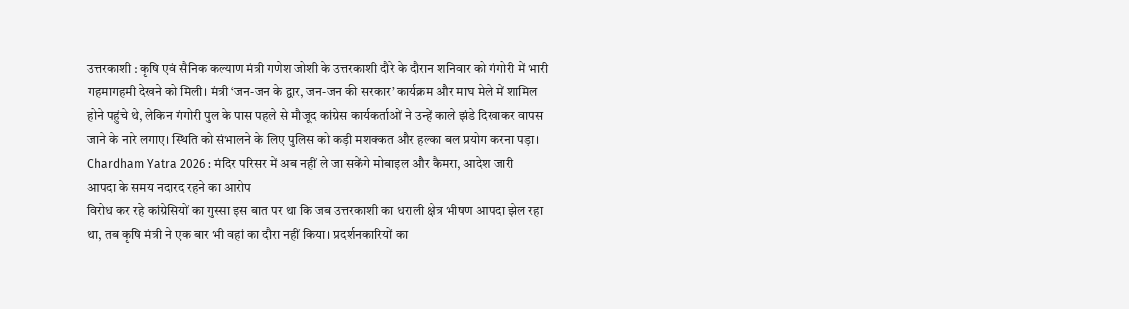उत्तरकाशी : कृषि एवं सैनिक कल्याण मंत्री गणेश जोशी के उत्तरकाशी दौरे के दौरान शनिवार को गंगोरी में भारी गहमागहमी देखने को मिली। मंत्री ‘जन-जन के द्वार, जन-जन की सरकार’ कार्यक्रम और माघ मेले में शामिल होने पहुंचे थे, लेकिन गंगोरी पुल के पास पहले से मौजूद कांग्रेस कार्यकर्ताओं ने उन्हें काले झंडे दिखाकर वापस जाने के नारे लगाए। स्थिति को संभालने के लिए पुलिस को कड़ी मशक्कत और हल्का बल प्रयोग करना पड़ा।
Chardham Yatra 2026 : मंदिर परिसर में अब नहीं ले जा सकेंगे मोबाइल और कैमरा, आदेश जारी
आपदा के समय नदारद रहने का आरोप
विरोध कर रहे कांग्रेसियों का गुस्सा इस बात पर था कि जब उत्तरकाशी का धराली क्षेत्र भीषण आपदा झेल रहा था, तब कृषि मंत्री ने एक बार भी वहां का दौरा नहीं किया। प्रदर्शनकारियों का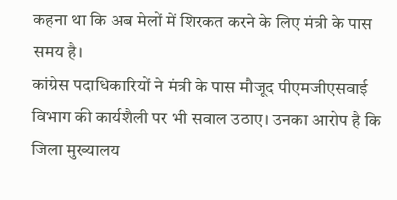कहना था कि अब मेलों में शिरकत करने के लिए मंत्री के पास समय है।
कांग्रेस पदाधिकारियों ने मंत्री के पास मौजूद पीएमजीएसवाई विभाग की कार्यशैली पर भी सवाल उठाए। उनका आरोप है कि जिला मुख्यालय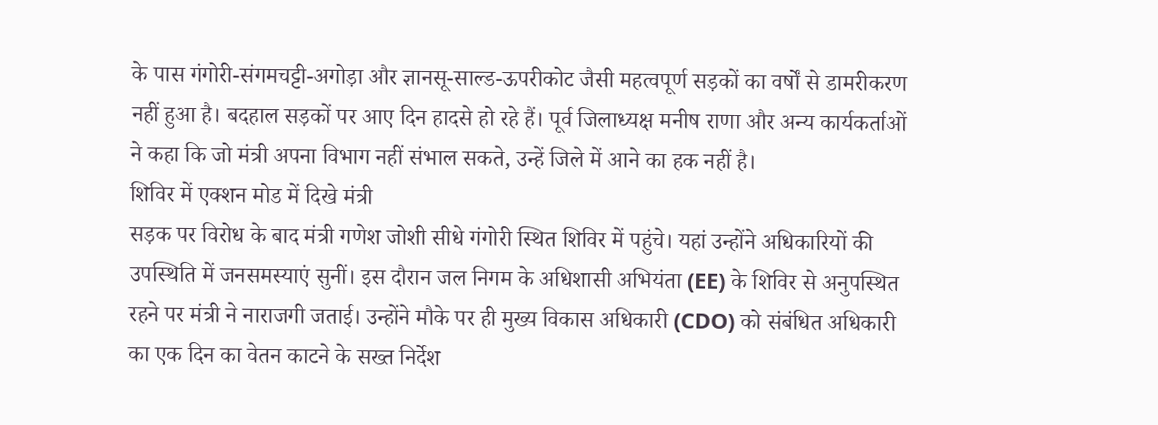के पास गंगोरी-संगमचट्टी-अगोड़ा और ज्ञानसू-साल्ड-ऊपरीकोट जैसी महत्वपूर्ण सड़कों का वर्षों से डामरीकरण नहीं हुआ है। बदहाल सड़कों पर आए दिन हादसे हो रहे हैं। पूर्व जिलाध्यक्ष मनीष राणा और अन्य कार्यकर्ताओं ने कहा कि जो मंत्री अपना विभाग नहीं संभाल सकते, उन्हें जिले में आने का हक नहीं है।
शिविर में एक्शन मोड में दिखे मंत्री
सड़क पर विरोध के बाद मंत्री गणेश जोशी सीधे गंगोरी स्थित शिविर में पहुंचे। यहां उन्होंने अधिकारियों की उपस्थिति में जनसमस्याएं सुनीं। इस दौरान जल निगम के अधिशासी अभियंता (EE) के शिविर से अनुपस्थित रहने पर मंत्री ने नाराजगी जताई। उन्होंने मौके पर ही मुख्य विकास अधिकारी (CDO) को संबंधित अधिकारी का एक दिन का वेतन काटने के सख्त निर्देश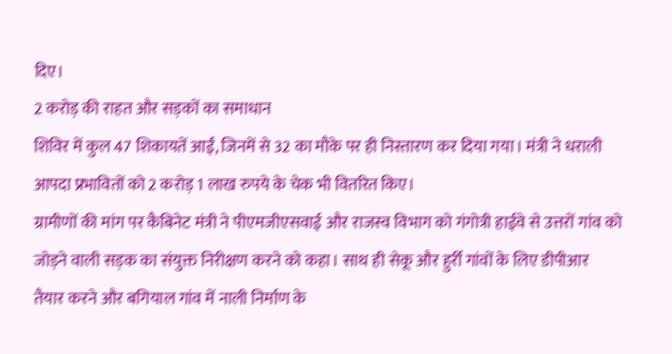दिए।
2 करोड़ की राहत और सड़कों का समाधान
शिविर में कुल 47 शिकायतें आईं, जिनमें से 32 का मौके पर ही निस्तारण कर दिया गया। मंत्री ने धराली आपदा प्रभावितों को 2 करोड़ 1 लाख रुपये के चेक भी वितरित किए।
ग्रामीणों की मांग पर कैबिनेट मंत्री ने पीएमजीएसवाई और राजस्व विभाग को गंगोत्री हाईवे से उत्तरों गांव को जोड़ने वाली सड़क का संयुक्त निरीक्षण करने को कहा। साथ ही सेकू और हुर्री गांवों के लिए डीपीआर तैयार करने और बगियाल गांव में नाली निर्माण के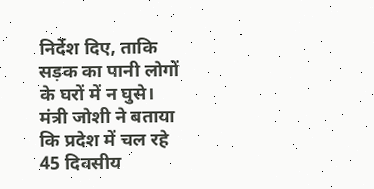निर्देश दिए, ताकि सड़क का पानी लोगों के घरों में न घुसे।
मंत्री जोशी ने बताया कि प्रदेश में चल रहे 45 दिवसीय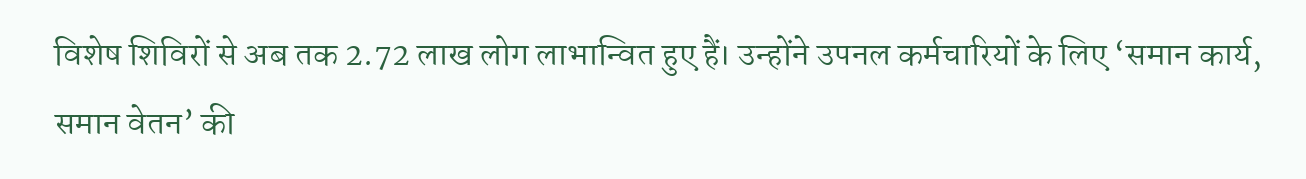विशेष शिविरों से अब तक 2.72 लाख लोग लाभान्वित हुए हैं। उन्होंने उपनल कर्मचारियों के लिए ‘समान कार्य, समान वेतन’ की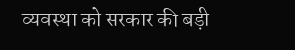व्यवस्था को सरकार की बड़ी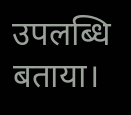उपलब्धि बताया।